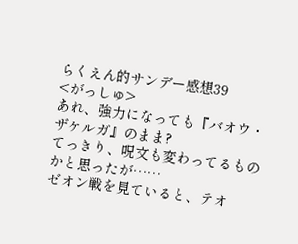らくえん的サンデー感想39
<がっしゅ>
あれ、強力になっても『バオウ・ザケルガ』のまま?
てっきり、呪文も変わってるものかと思ったが……
ゼオン戦を見ていると、テオ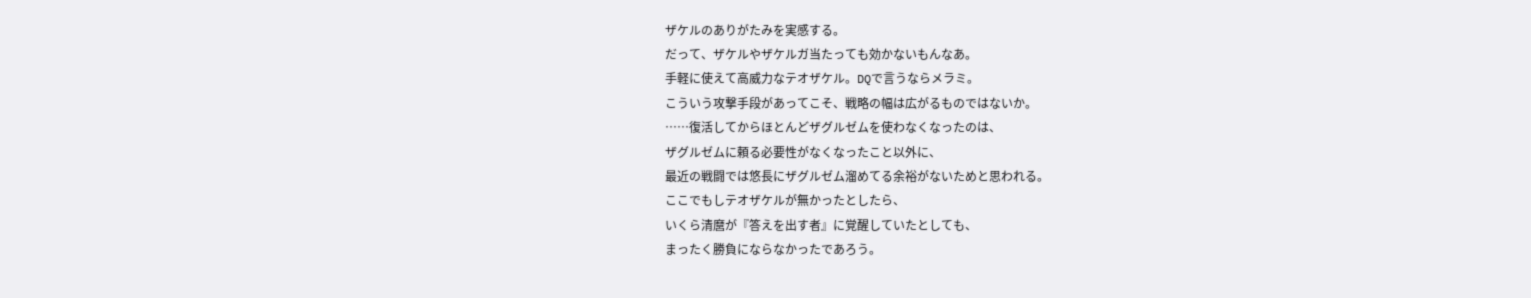ザケルのありがたみを実感する。
だって、ザケルやザケルガ当たっても効かないもんなあ。
手軽に使えて高威力なテオザケル。DQで言うならメラミ。
こういう攻撃手段があってこそ、戦略の幅は広がるものではないか。
……復活してからほとんどザグルゼムを使わなくなったのは、
ザグルゼムに頼る必要性がなくなったこと以外に、
最近の戦闘では悠長にザグルゼム溜めてる余裕がないためと思われる。
ここでもしテオザケルが無かったとしたら、
いくら清麿が『答えを出す者』に覚醒していたとしても、
まったく勝負にならなかったであろう。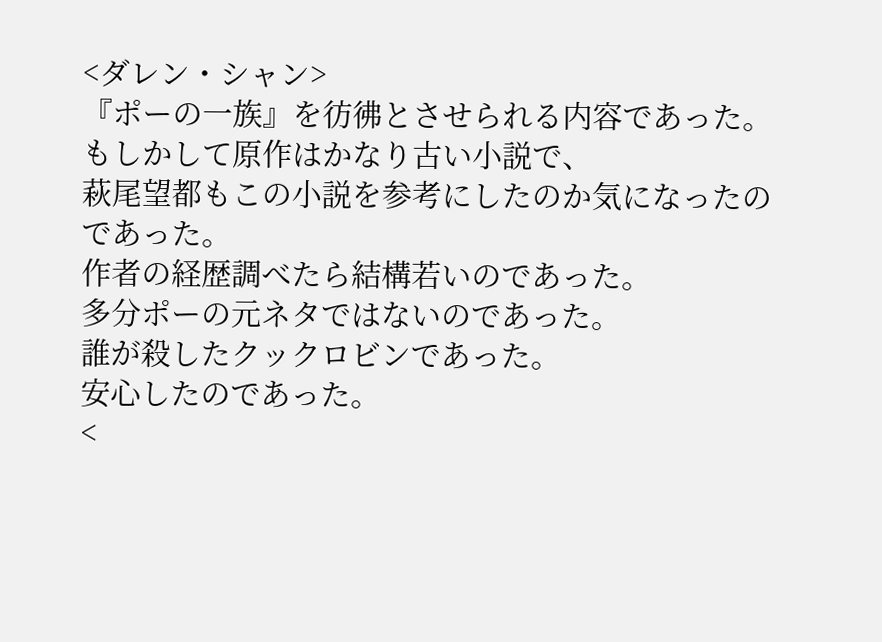<ダレン・シャン>
『ポーの一族』を彷彿とさせられる内容であった。
もしかして原作はかなり古い小説で、
萩尾望都もこの小説を参考にしたのか気になったのであった。
作者の経歴調べたら結構若いのであった。
多分ポーの元ネタではないのであった。
誰が殺したクックロビンであった。
安心したのであった。
<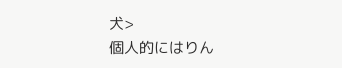犬>
個人的にはりん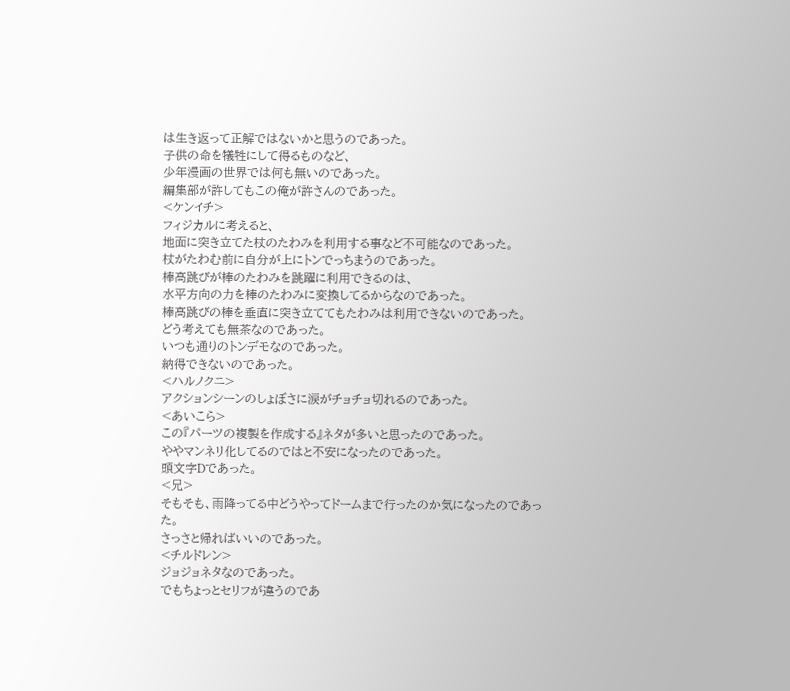は生き返って正解ではないかと思うのであった。
子供の命を犠牲にして得るものなど、
少年漫画の世界では何も無いのであった。
編集部が許してもこの俺が許さんのであった。
<ケンイチ>
フィジカルに考えると、
地面に突き立てた杖のたわみを利用する事など不可能なのであった。
杖がたわむ前に自分が上にトンでっちまうのであった。
棒高跳びが棒のたわみを跳躍に利用できるのは、
水平方向の力を棒のたわみに変換してるからなのであった。
棒高跳びの棒を垂直に突き立ててもたわみは利用できないのであった。
どう考えても無茶なのであった。
いつも通りのトンデモなのであった。
納得できないのであった。
<ハルノクニ>
アクションシーンのしょぼさに涙がチョチョ切れるのであった。
<あいこら>
この『パーツの複製を作成する』ネタが多いと思ったのであった。
ややマンネリ化してるのではと不安になったのであった。
頭文字Dであった。
<兄>
そもそも、雨降ってる中どうやってドームまで行ったのか気になったのであった。
さっさと帰ればいいのであった。
<チルドレン>
ジョジョネタなのであった。
でもちょっとセリフが違うのであ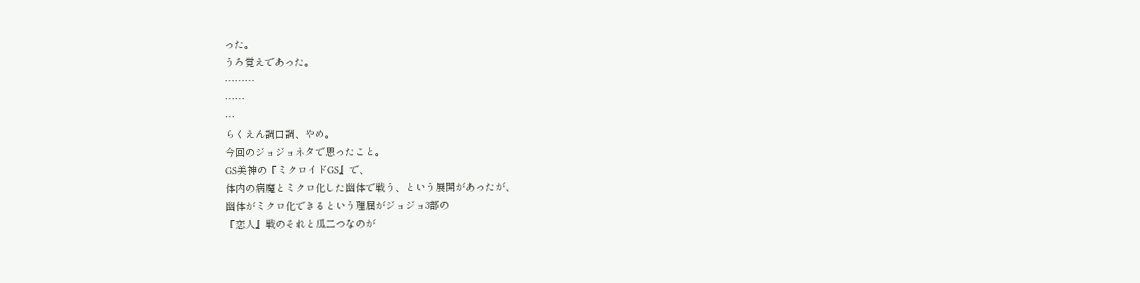った。
うろ覚えであった。
………
……
…
らくえん調口調、やめ。
今回のジョジョネタで思ったこと。
GS美神の『ミクロイドGS』で、
体内の病魔とミクロ化した幽体で戦う、という展開があったが、
幽体がミクロ化できるという理屈がジョジョ3部の
『恋人』戦のそれと瓜二つなのが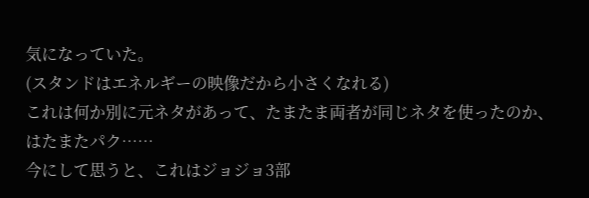気になっていた。
(スタンドはエネルギーの映像だから小さくなれる)
これは何か別に元ネタがあって、たまたま両者が同じネタを使ったのか、
はたまたパク……
今にして思うと、これはジョジョ3部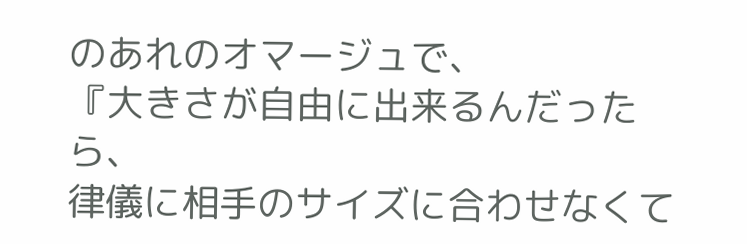のあれのオマージュで、
『大きさが自由に出来るんだったら、
律儀に相手のサイズに合わせなくて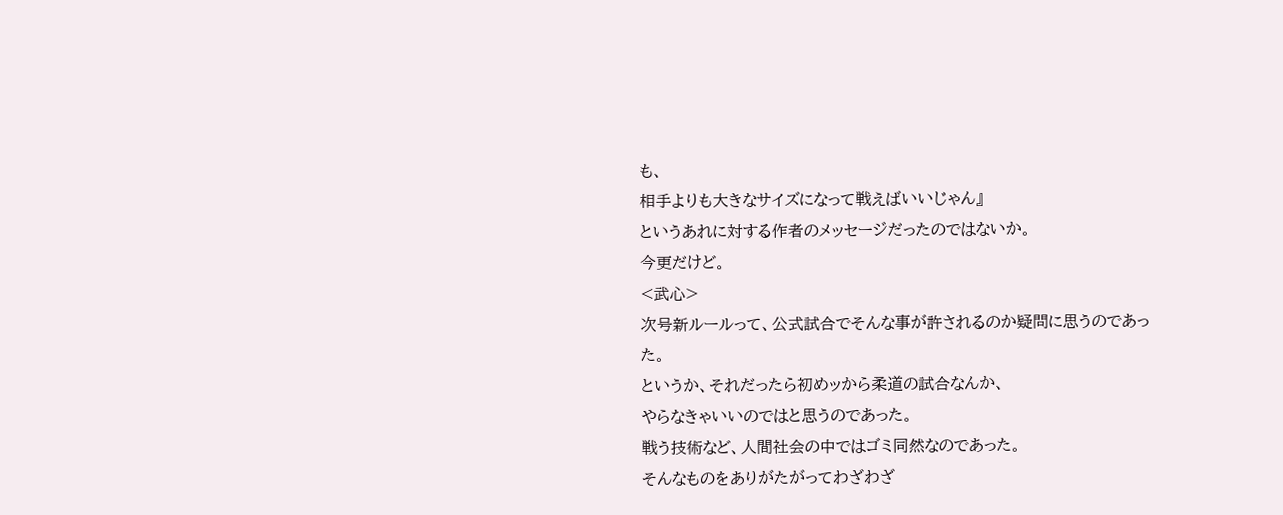も、
相手よりも大きなサイズになって戦えばいいじゃん』
というあれに対する作者のメッセージだったのではないか。
今更だけど。
<武心>
次号新ルールって、公式試合でそんな事が許されるのか疑問に思うのであった。
というか、それだったら初めッから柔道の試合なんか、
やらなきゃいいのではと思うのであった。
戦う技術など、人間社会の中ではゴミ同然なのであった。
そんなものをありがたがってわざわざ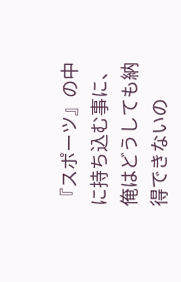『スポーツ』の中に持ち込む事に、
俺はどうしても納得できないの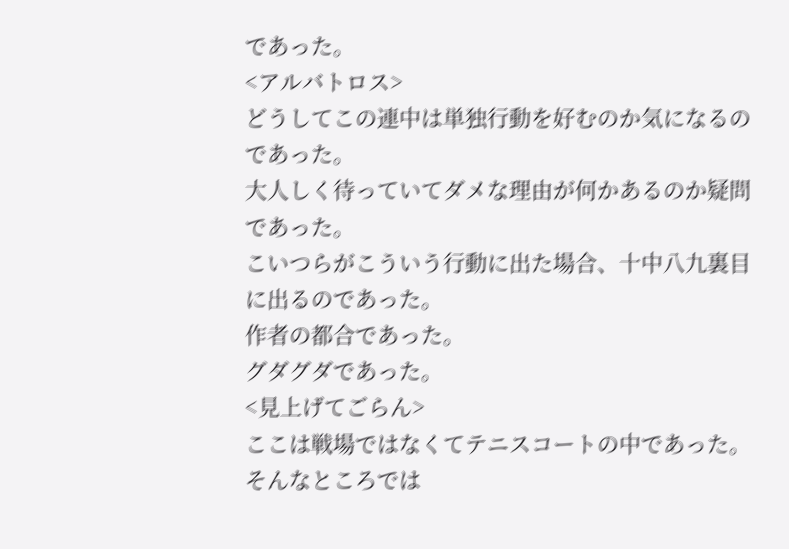であった。
<アルバトロス>
どうしてこの連中は単独行動を好むのか気になるのであった。
大人しく待っていてダメな理由が何かあるのか疑問であった。
こいつらがこういう行動に出た場合、十中八九裏目に出るのであった。
作者の都合であった。
グダグダであった。
<見上げてごらん>
ここは戦場ではなくてテニスコートの中であった。
そんなところでは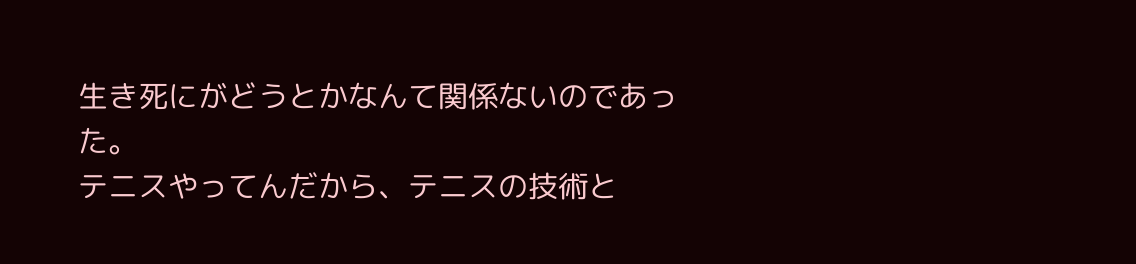生き死にがどうとかなんて関係ないのであった。
テニスやってんだから、テニスの技術と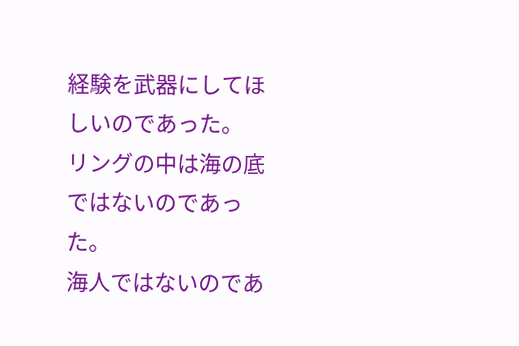経験を武器にしてほしいのであった。
リングの中は海の底ではないのであった。
海人ではないのであ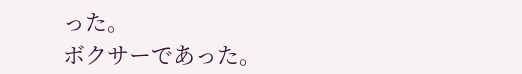った。
ボクサーであった。